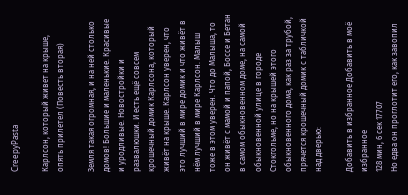CreepyPasta

Карлсон, который живет на крыше, опять прилетел (Повесть вторая)

Земля такая огромная, и на ней столько домов! Большие и маленькие. Красивые и уродливые. Новостройки и развалюшки. И есть ещё совсем крошечный домик Карлсона, который живёт на крыше. Карлсон уверен, что это лучший в мире домик и что живёт в нём лучший в мире Карлсон. Малыш тоже в этом уверен. Что до Малыша, то он живёт с мамой и папой, Боссе и Бетан в самом обыкновенном доме, на самой обыкновенной улице в городе Стокгольме, но на крышей этого обыкновенного дома, как раз за трубой, прячется крошечный домик с табличкой над дверью:

Добавить в избранное Добавить в моё избранное
128 мин, 6 сек 17707
Но едва он проглотит его, как завопил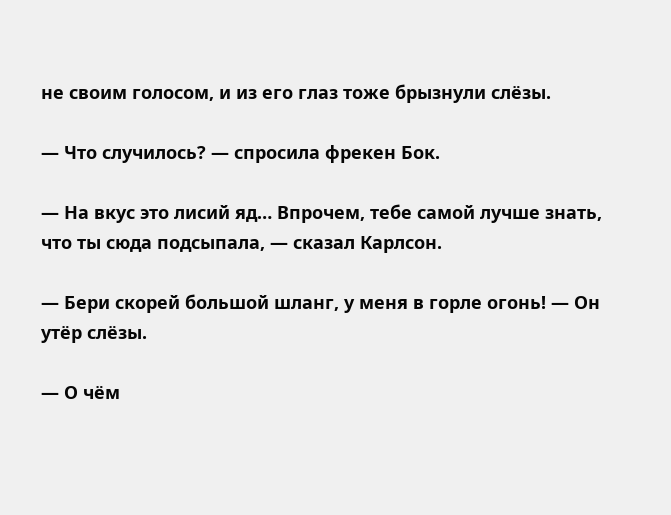не своим голосом, и из его глаз тоже брызнули слёзы.

— Что случилось? — спросила фрекен Бок.

— На вкус это лисий яд… Впрочем, тебе самой лучше знать, что ты сюда подсыпала, — сказал Карлсон.

— Бери скорей большой шланг, у меня в горле огонь! — Он утёр слёзы.

— О чём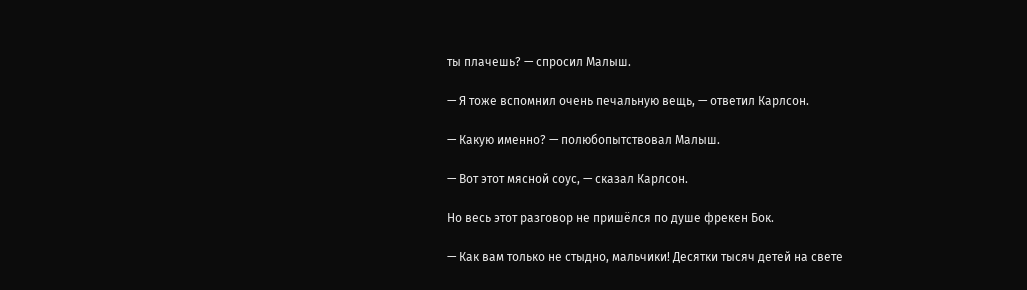ты плачешь? — спросил Малыш.

— Я тоже вспомнил очень печальную вещь, — ответил Карлсон.

— Какую именно? — полюбопытствовал Малыш.

— Вот этот мясной соус, — сказал Карлсон.

Но весь этот разговор не пришёлся по душе фрекен Бок.

— Как вам только не стыдно, мальчики! Десятки тысяч детей на свете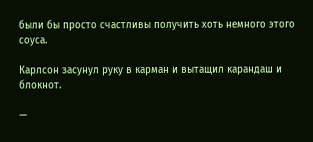были бы просто счастливы получить хоть немного этого соуса.

Карлсон засунул руку в карман и вытащил карандаш и блокнот.

—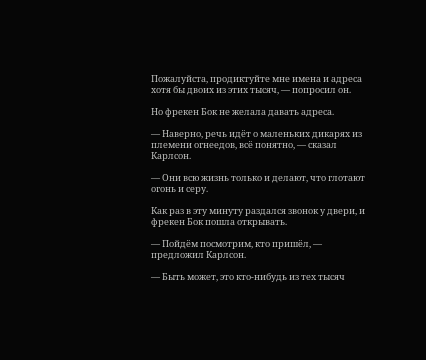Пожалуйста, продиктуйте мне имена и адреса хотя бы двоих из этих тысяч, — попросил он.

Но фрекен Бок не желала давать адреса.

— Наверно, речь идёт о маленьких дикарях из племени огнеедов, всё понятно, — сказал Карлсон.

— Они всю жизнь только и делают, что глотают огонь и серу.

Как раз в эту минуту раздался звонок у двери, и фрекен Бок пошла открывать.

— Пойдём посмотрим, кто пришёл, — предложил Карлсон.

— Быть может, это кто-нибудь из тех тысяч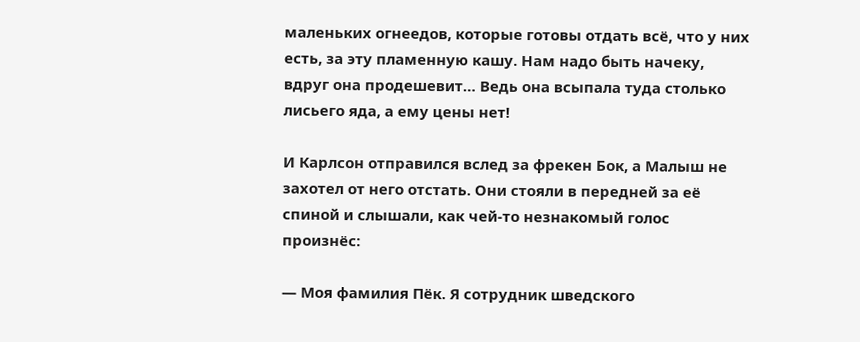маленьких огнеедов, которые готовы отдать всё, что у них есть, за эту пламенную кашу. Нам надо быть начеку, вдруг она продешевит… Ведь она всыпала туда столько лисьего яда, а ему цены нет!

И Карлсон отправился вслед за фрекен Бок, а Малыш не захотел от него отстать. Они стояли в передней за её спиной и слышали, как чей-то незнакомый голос произнёс:

— Моя фамилия Пёк. Я сотрудник шведского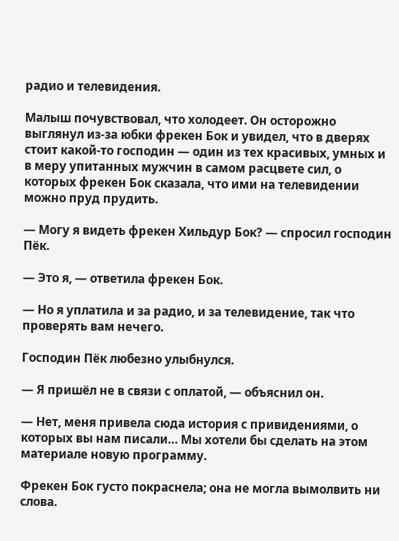радио и телевидения.

Малыш почувствовал, что холодеет. Он осторожно выглянул из-за юбки фрекен Бок и увидел, что в дверях стоит какой-то господин — один из тех красивых, умных и в меру упитанных мужчин в самом расцвете сил, о которых фрекен Бок сказала, что ими на телевидении можно пруд прудить.

— Могу я видеть фрекен Хильдур Бок? — спросил господин Пёк.

— Это я, — ответила фрекен Бок.

— Но я уплатила и за радио, и за телевидение, так что проверять вам нечего.

Господин Пёк любезно улыбнулся.

— Я пришёл не в связи с оплатой, — объяснил он.

— Нет, меня привела сюда история с привидениями, о которых вы нам писали… Мы хотели бы сделать на этом материале новую программу.

Фрекен Бок густо покраснела; она не могла вымолвить ни слова.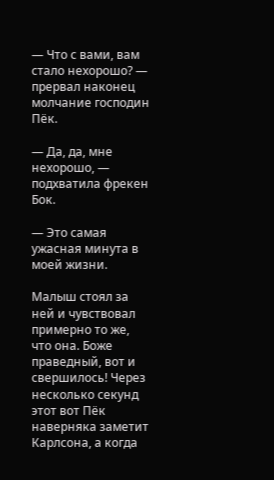— Что с вами, вам стало нехорошо? — прервал наконец молчание господин Пёк.

— Да, да, мне нехорошо, — подхватила фрекен Бок.

— Это самая ужасная минута в моей жизни.

Малыш стоял за ней и чувствовал примерно то же, что она. Боже праведный, вот и свершилось! Через несколько секунд этот вот Пёк наверняка заметит Карлсона, а когда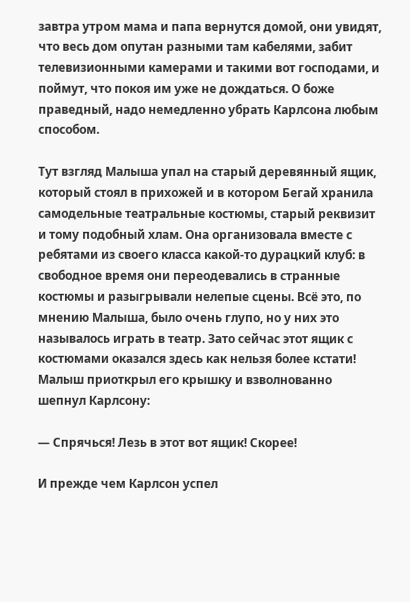завтра утром мама и папа вернутся домой, они увидят, что весь дом опутан разными там кабелями, забит телевизионными камерами и такими вот господами, и поймут, что покоя им уже не дождаться. О боже праведный, надо немедленно убрать Карлсона любым способом.

Тут взгляд Малыша упал на старый деревянный ящик, который стоял в прихожей и в котором Бегай хранила самодельные театральные костюмы, старый реквизит и тому подобный хлам. Она организовала вместе с ребятами из своего класса какой-то дурацкий клуб: в свободное время они переодевались в странные костюмы и разыгрывали нелепые сцены. Всё это, по мнению Малыша, было очень глупо, но у них это называлось играть в театр. Зато сейчас этот ящик с костюмами оказался здесь как нельзя более кстати! Малыш приоткрыл его крышку и взволнованно шепнул Карлсону:

— Спрячься! Лезь в этот вот ящик! Скорее!

И прежде чем Карлсон успел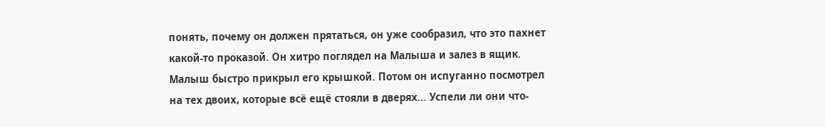понять, почему он должен прятаться, он уже сообразил, что это пахнет какой-то проказой. Он хитро поглядел на Малыша и залез в ящик. Малыш быстро прикрыл его крышкой. Потом он испуганно посмотрел на тех двоих, которые всё ещё стояли в дверях… Успели ли они что-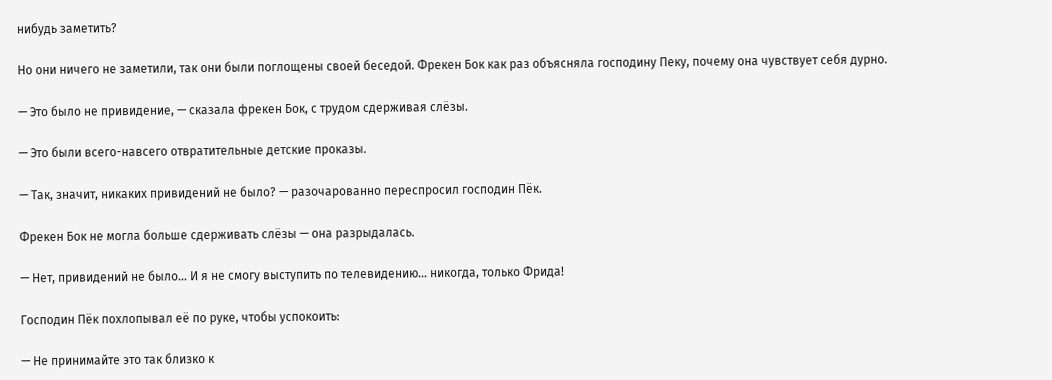нибудь заметить?

Но они ничего не заметили, так они были поглощены своей беседой. Фрекен Бок как раз объясняла господину Пеку, почему она чувствует себя дурно.

— Это было не привидение, — сказала фрекен Бок, с трудом сдерживая слёзы.

— Это были всего-навсего отвратительные детские проказы.

— Так, значит, никаких привидений не было? — разочарованно переспросил господин Пёк.

Фрекен Бок не могла больше сдерживать слёзы — она разрыдалась.

— Нет, привидений не было… И я не смогу выступить по телевидению… никогда, только Фрида!

Господин Пёк похлопывал её по руке, чтобы успокоить:

— Не принимайте это так близко к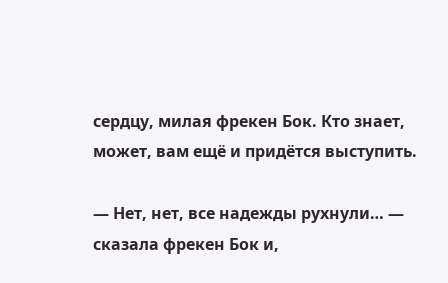сердцу, милая фрекен Бок. Кто знает, может, вам ещё и придётся выступить.

— Нет, нет, все надежды рухнули… — сказала фрекен Бок и,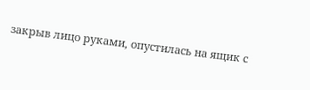закрыв лицо руками, опустилась на ящик с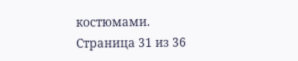костюмами.
Страница 31 из 36